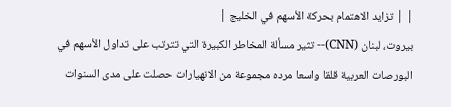| | تزايد الاهتمام بحركة الأسهم في الخليج |
بيروت، لبنان (CNN)-- تثير مسألة المخاطر الكبيرة التي تترتب على تداول الأسهم في البورصات العربية قلقا واسعا مرده مجموعة من الانهيارات حصلت على مدى السنوات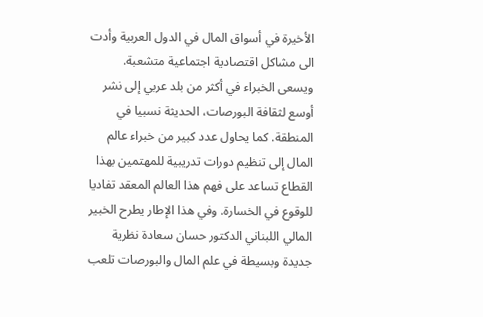الأخيرة في أسواق المال في الدول العربية وأدت الى مشاكل اقتصادية اجتماعية متشعبة. ويسعى الخبراء في أكثر من بلد عربي إلى نشر أوسع لثقافة البورصات، الحديثة نسبيا في المنطقة. كما يحاول عدد كبير من خبراء عالم المال إلى تنظيم دورات تدريبية للمهتمين بهذا القطاع تساعد على فهم هذا العالم المعقد تفاديا للوقوع في الخسارة. وفي هذا الإطار يطرح الخبير المالي اللبناني الدكتور حسان سعادة نظرية جديدة وبسيطة في علم المال والبورصات تلعب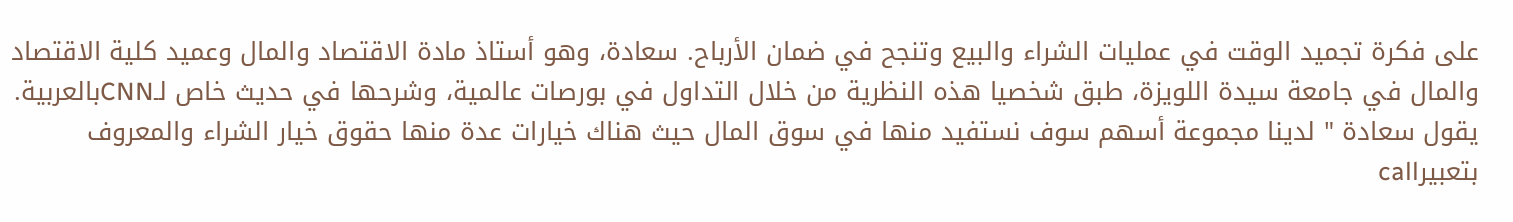على فكرة تجميد الوقت في عمليات الشراء والبيع وتنجح في ضمان الأرباح. سعادة، وهو أستاذ مادة الاقتصاد والمال وعميد كلية الاقتصاد والمال في جامعة سيدة اللويزة، طبق شخصيا هذه النظرية من خلال التداول في بورصات عالمية، وشرحها في حديث خاص لـCNNبالعربية. يقول سعادة " لدينا مجموعة أسهم سوف نستفيد منها في سوق المال حيث هناك خيارات عدة منها حقوق خيار الشراء والمعروف بتعبيرcall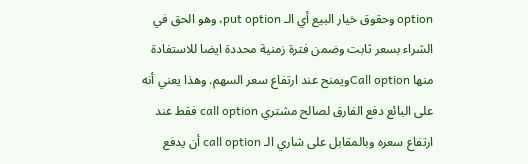option وحقوق خيار البيع أي الـ put option، وهو الحق في الشراء بسعر ثابت وضمن فترة زمنية محددة ايضا للاستفادة منها Call optionويمنح عند ارتفاع سعر السهم. وهذا يعني أنه على البائع دفع الفارق لصالح مشتري call option فقط عند ارتفاع سعره وبالمقابل على شاري الـ call option أن يدفع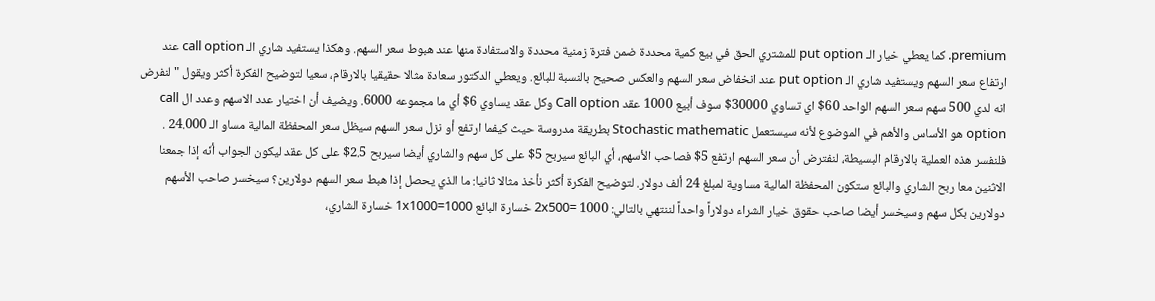premium. كما يعطي خيار الـ put option للمشتري الحق في بيع كمية محددة ضمن فترة زمنية محددة والاستفادة منها عند هبوط سعر السهم. وهكذا يستفيد شاري الـ call option عند ارتفاع سعر السهم ويستفيد شاري الـ put option عند انخفاض سعر السهم والعكس صحيح بالنسبة للبائع. ويعطي الدكتور سعادة مثالا حقيقيا بالارقام، سعيا لتوضيح الفكرة أكثر ويقول "لنفرض انه لدي 500 سهم سعر السهم الواحد 60$ اي تساوي 30000$ سوف أبيع 1000 عقد Call option وكل عقد يساوي 6$ أي ما مجموعه 6000. ويضيف أن اختيار عدد الاسهم وعدد ال call option هو الأساس والأهم في الموضوع لأنه سيستعمل Stochastic mathematic بطريقة مدروسة حيث كيفما ارتفع أو نزل سعر السهم سيظل سعر المحفظة المالية مساو الـ 24.000 . فلنفسر هذه العملية بالارقام البسيطة، لنفترض أن سعر السهم ارتفع 5$ فصاحب الأسهم، أي البائع سيربح 5$ على كل سهم والشاري أيضا سيربح 2.5$ على كل عقد ليكون الجواب أنّه إذا جمعنا الاثنين معا ربح الشاري والبائع ستكون المحفظة المالية مساوية لمبلغ 24 ألف دولار. لتوضيح الفكرة أكثر نأخذ مثالا ثانيا: ما الذي يحصل إذا هبط سعر السهم دولارين؟ سيخسر صاحب الأسهم دولارين بكل سهم وسيخسر أيضا صاحب حقوق خيار الشراء دولاراً واحداً لننتهي بالتالي: 1000 =2x500 خسارة البائع 1000=1x1000 خسارة الشاري،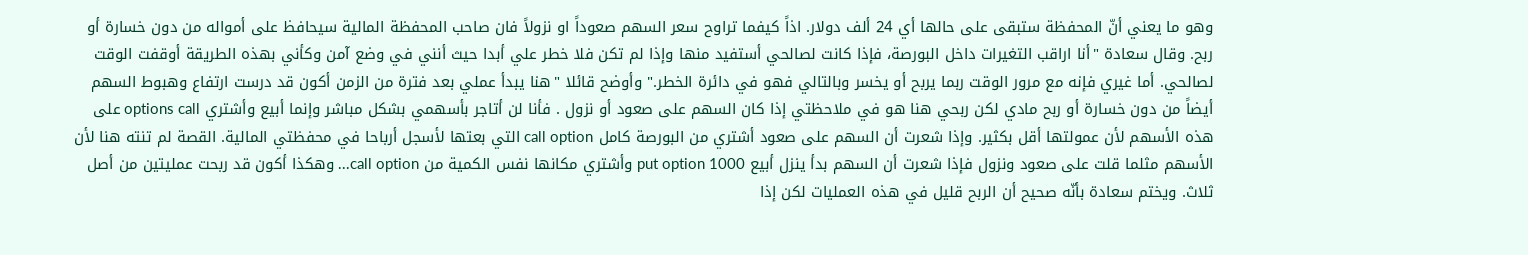وهو ما يعني أنّ المحفظة ستبقى على حالها أي 24 ألف دولار. اذاً كيفما تراوح سعر السهم صعوداً او نزولاً فان صاحب المحفظة المالية سيحافظ على أمواله من دون خسارة أو ربح. وقال سعادة "أنا اراقب التغيرات داخل البورصة، فإذا كانت لصالحي أستفيد منها وإذا لم تكن فلا خطر علي أبدا حيث أنني في وضع آمن وكأني بهذه الطريقة أوقفت الوقت لصالحي. أما غيري فإنه مع مرور الوقت ربما يربح أو يخسر وبالتالي فهو في دائرة الخطر." وأوضح قائلا "هنا يبدأ عملي بعد فترة من الزمن أكون قد درست ارتفاع وهبوط السهم أيضاً من دون خسارة أو ربح مادي لكن ربحي هنا هو في ملاحظتي إذا كان السهم على صعود أو نزول . فأنا لن أتاجر بأسهمي بشكل مباشر وإنما أبيع وأشتري options call على هذه الأسهم لأن عمولتها أقل بكثير. وإذا شعرت أن السهم على صعود أشتري من البورصة كامل call option التي بعتها لأسجل أرباحا في محفظتي المالية. القصة لم تنته هنا لأن الأسهم مثلما قلت على صعود ونزول فإذا شعرت أن السهم بدأ ينزل أبيع put option 1000 وأشتري مكانها نفس الكمية من call option... وهكذا أكون قد ربحت عمليتين من أصل ثلاث. ويختم سعادة بأنّه صحيح أن الربح قليل في هذه العمليات لكن إذا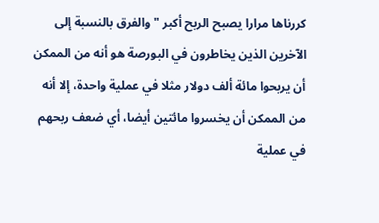كررناها مرارا يصبح الربح أكبر "والفرق بالنسبة إلى الآخرين الذين يخاطرون في البورصة هو أنه من الممكن أن يربحوا مائة ألف دولار مثلا في عملية واحدة، إلا أنه من الممكن أن يخسروا مائتين أيضا، أي ضعف ربحهم في عملية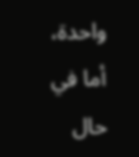واحدة، أما في حال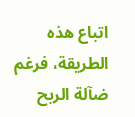اتباع هذه الطريقة، فرغم ضآلة الربح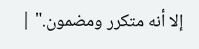إلا أنه متكرر ومضمون." |